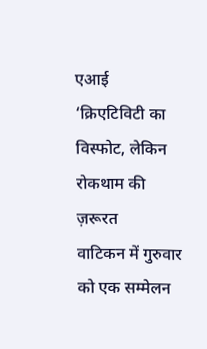एआई ‘क्रिएटिविटी का विस्फोट, लेकिन रोकथाम की ज़रूरत
वाटिकन में गुरुवार को एक सम्मेलन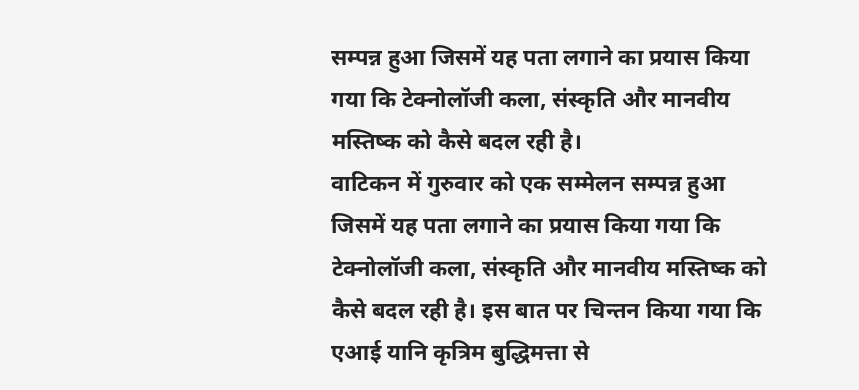सम्पन्न हुआ जिसमें यह पता लगाने का प्रयास किया गया कि टेक्नोलॉजी कला, संस्कृति और मानवीय मस्तिष्क को कैसे बदल रही है।
वाटिकन में गुरुवार को एक सम्मेलन सम्पन्न हुआ जिसमें यह पता लगाने का प्रयास किया गया कि टेक्नोलॉजी कला, संस्कृति और मानवीय मस्तिष्क को कैसे बदल रही है। इस बात पर चिन्तन किया गया कि एआई यानि कृत्रिम बुद्धिमत्ता से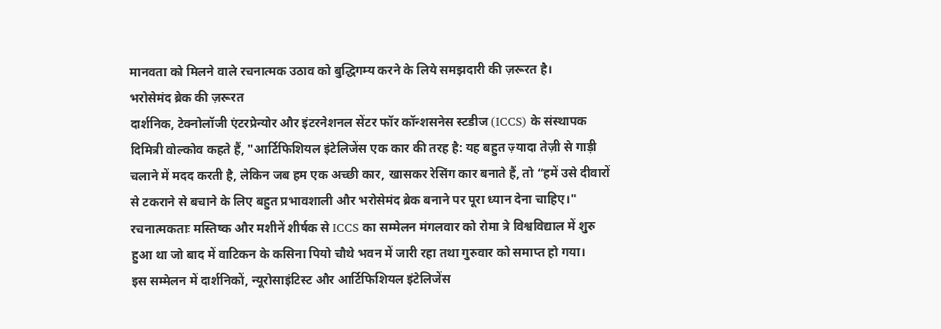मानवता को मिलने वाले रचनात्मक उठाव को बुद्धिगम्य करने के लिये समझदारी की ज़रूरत है।
भरोसेमंद ब्रेक की ज़रूरत
दार्शनिक, टेक्नोलॉजी एंटरप्रेन्योर और इंटरनेशनल सेंटर फॉर कॉन्शसनेस स्टडीज (ICCS) के संस्थापक दिमित्री वोल्कोव कहते हैं, "आर्टिफिशियल इंटेलिजेंस एक कार की तरह है: यह बहुत ज़्यादा तेज़ी से गाड़ी चलाने में मदद करती है, लेकिन जब हम एक अच्छी कार, खासकर रेसिंग कार बनाते हैं, तो “हमें उसे दीवारों से टकराने से बचाने के लिए बहुत प्रभावशाली और भरोसेमंद ब्रेक बनाने पर पूरा ध्यान देना चाहिए।"
रचनात्मकताः मस्तिष्क और मशीनें शीर्षक से ICCS का सम्मेलन मंगलवार को रोमा त्रे विश्वविद्याल में शुरु हुआ था जो बाद में वाटिकन के कसिना पियो चौथे भवन में जारी रहा तथा गुरुवार को समाप्त हो गया।
इस सम्मेलन में दार्शनिकों, न्यूरोसाइंटिस्ट और आर्टिफिशियल इंटेलिजेंस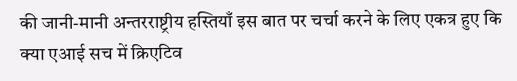की जानी-मानी अन्तरराष्ट्रीय हस्तियाँ इस बात पर चर्चा करने के लिए एकत्र हुए कि क्या एआई सच में क्रिएटिव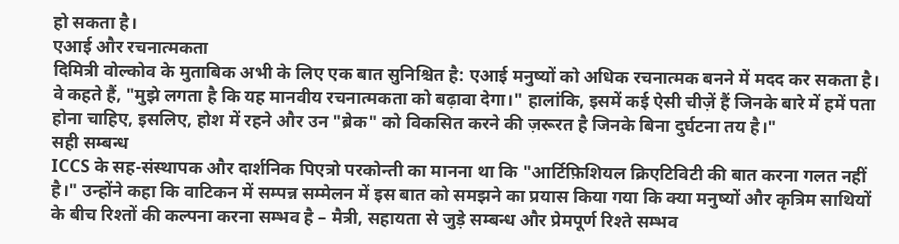हो सकता है।
एआई और रचनात्मकता
दिमित्री वोल्कोव के मुताबिक अभी के लिए एक बात सुनिश्चित है: एआई मनुष्यों को अधिक रचनात्मक बनने में मदद कर सकता है। वे कहते हैं, "मुझे लगता है कि यह मानवीय रचनात्मकता को बढ़ावा देगा।" हालांकि, इसमें कई ऐसी चीज़ें हैं जिनके बारे में हमें पता होना चाहिए, इसलिए, होश में रहने और उन "ब्रेक" को विकसित करने की ज़रूरत है जिनके बिना दुर्घटना तय है।"
सही सम्बन्ध
ICCS के सह-संस्थापक और दार्शनिक पिएत्रो परकोन्ती का मानना था कि "आर्टिफ़िशियल क्रिएटिविटी की बात करना गलत नहीं है।" उन्होंने कहा कि वाटिकन में सम्पन्न सम्मेलन में इस बात को समझने का प्रयास किया गया कि क्या मनुष्यों और कृत्रिम साथियों के बीच रिश्तों की कल्पना करना सम्भव है – मैत्री, सहायता से जुड़े सम्बन्ध और प्रेमपूर्ण रिश्ते सम्भव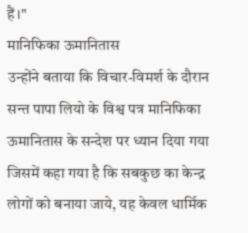हैं।"
मानिफिका ऊमानितास
उन्होंने बताया कि विचार-विमर्श के दौरान सन्त पापा लियो के विश्व पत्र मानिफिका ऊमानितास के सन्देश पर ध्यान दिया गया जिसमें कहा गया है कि सबकुछ का केन्द्र लोगों को बनाया जाये, यह केवल धार्मिक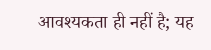आवश्यकता ही नहीं है; यह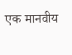एक मानवीय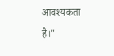आवश्यकता है।"